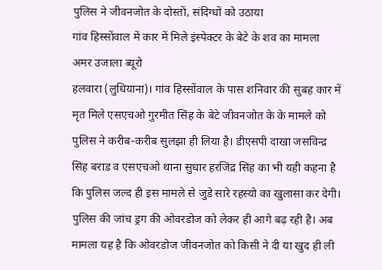पुलिस ने जीवनजोत के दोस्तों, संदिग्धों को उठाया
गांव हिस्सोंवाल में कार में मिले इंस्पेक्टर के बेटे के शव का मामला
अमर उजाला ब्यूरो
हलवारा (लुधियाना)। गांव हिस्सोंवाल के पास शनिवार की सुबह कार में मृत मिले एसएचओ गुरमीत सिंह के बेटे जीवनजोत के के मामले को पुलिस ने करीब-करीब सुलझा ही लिया है। डीएसपी दाखा जसविन्द्र सिंह बराड व एसएचओ थाना सुधार हरजिंद्र सिंह का भी यही कहना है कि पुलिस जल्द ही इस मामले से जुडे सारे रहस्यो का खुलासा कर देगी। पुलिस की जांच ड्रग की ओवरडोज को लेकर ही आगे बढ़ रही है। अब मामला यह है कि ओवरडोज जीवनजोत को किसी ने दी या खुद ही ली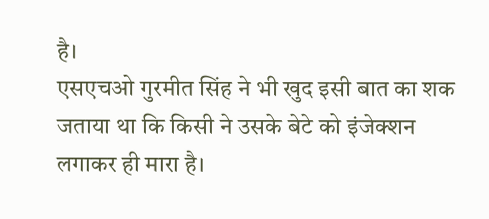है।
एसएचओ गुरमीत सिंह ने भी खुद इसी बात का शक जताया था कि किसी ने उसके बेटे को इंजेक्शन लगाकर ही मारा है।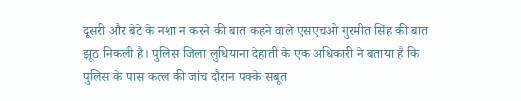दूसरी और बेटे के नशा न करने की बात कहने वाले एसएचओ गुरमीत सिंह की बात झूठ निकली है। पुलिस जिला लुधियाना देहाती के एक अधिकारी ने बताया है कि पुलिस के पास कत्ल की जांच दौरान पक्के सबूत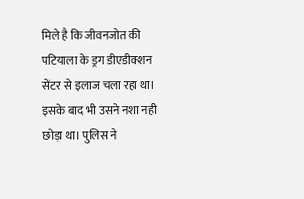मिले है कि जीवनजोत की पटियाला के ड्रग डीएडीक्शन सेंटर से इलाज चला रहा था। इसके बाद भी उसने नशा नही छोड़ा था। पुलिस ने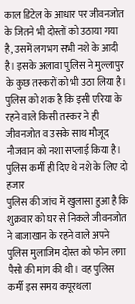काल डिटेल के आधार पर जीवनजोत के जितने भी दोस्तों को उठाया गया है, उसमें लगभग सभी नशे के आदी है। इसके अलावा पुलिस ने मुल्लापुर के कुछ तस्करों को भी उठा लिया है। पुलिस को शक है कि इसी एरिया के रहने वाले किसी तस्कर ने ही जीवनजोत व उसके साथ मौजूद नौजवान को नशा सप्लाई किया है।
पुलिस कर्मी ही दिए थे नशे के लिए दो हजार
पुलिस की जांच में खुलासा हुआ है कि शुक्रवार को घर से निकले जीवनजोत ने बाजाखान के रहने वाले अपने पुलिस मुलाजिम दोस्त को फोन लगा पैसो की मांग की थी। वह पुलिस कर्मी इस समय कपूरथला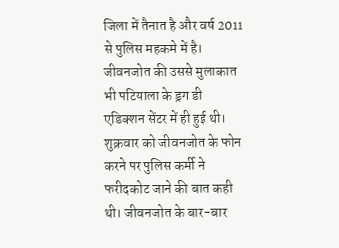जिला में तैनात है और वर्ष 2011 से पुलिस महकमे में है। जीवनजोत की उससे मुलाकात भी पटियाला के ड्रग डी एडिक्शन सेंटर में ही हुई थी। शुक्रवार को जीवनजोत के फोन करने पर पुलिस कर्मी ने फरीदकोट जाने की बात कही थी। जीवनजोत के बार-बार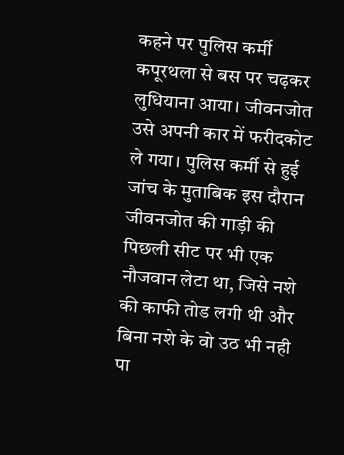कहने पर पुलिस कर्मी कपूरथला से बस पर चढ़कर लुधियाना आया। जीवनजोत उसे अपनी कार में फरीदकोट ले गया। पुलिस कर्मी से हुई जांच के मुताबिक इस दौरान जीवनजोत की गाड़ी की पिछली सीट पर भी एक नौजवान लेटा था, जिसे नशे की काफी तोड लगी थी और बिना नशे के वो उठ भी नही पा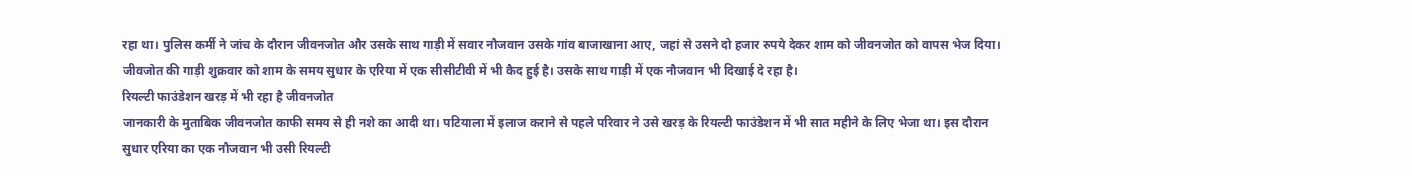रहा था। पुलिस कर्मी ने जांच के दौरान जीवनजोत और उसके साथ गाड़ी में सवार नौजवान उसके गांव बाजाखाना आए, जहां से उसने दो हजार रुपये देकर शाम को जीवनजोत को वापस भेज दिया। जीवजोत की गाड़ी शुक्रवार को शाम के समय सुधार के एरिया में एक सीसीटीवी में भी कैद हुई है। उसके साथ गाड़ी में एक नौजवान भी दिखाई दे रहा है।
रियल्टी फाउंडेशन खरड़ में भी रहा है जीवनजोत
जानकारी के मुताबिक जीवनजोत काफी समय से ही नशे का आदी था। पटियाला में इलाज कराने से पहले परिवार ने उसे खरड़ के रियल्टी फाउंडेशन में भी सात महीने के लिए भेजा था। इस दौरान सुधार एरिया का एक नौजवान भी उसी रियल्टी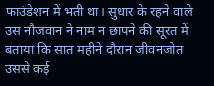फाउंडेशन में भती था। सुधार के रहने वाले उस नौजवान ने नाम न छापने की सूरत में बताया कि सात महीने दौरान जीवनजोत उससे कई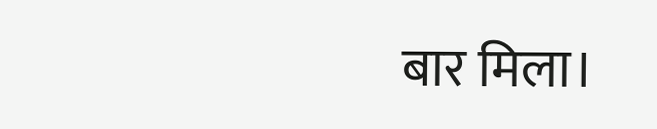बार मिला।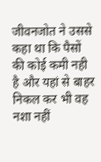जीवनजोत ने उससे कहा था कि पैसों की कोई कमी नही है और यहां से बाहर निकल कर भी वह नशा नहीं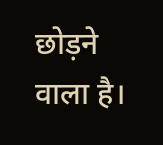छोड़ने वाला है।